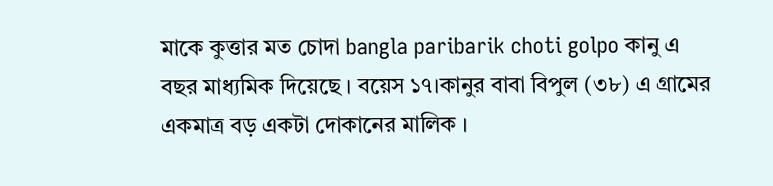মাকে কুত্তার মত চোদা bangla paribarik choti golpo কানু এ বছর মাধ্যমিক দিয়েছে । বয়েস ১৭।কানুর বাবা বিপুল (৩৮) এ গ্রামের একমাত্র বড় একটা দোকানের মালিক ।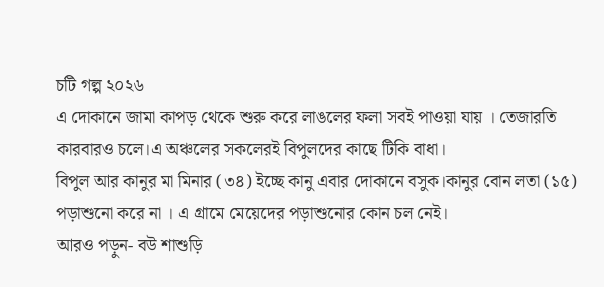চটি গল্প ২০২৬
এ দোকানে জামা কাপড় থেকে শুরু করে লাঙলের ফলা সবই পাওয়া যায় । তেজারতি কারবারও চলে।এ অঞ্চলের সকলেরই বিপুলদের কাছে টিকি বাধা।
বিপুল আর কানুর মা মিনার (৩৪) ইচ্ছে কানু এবার দোকানে বসুক।কানুর বোন লতা (১৫) পড়াশুনো করে না । এ গ্রামে মেয়েদের পড়াশুনোর কোন চল নেই।
আরও পড়ুন- বউ শাশুড়ি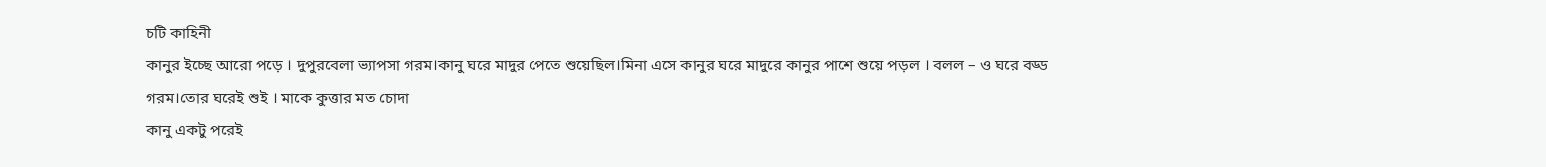চটি কাহিনী
কানুর ইচ্ছে আরো পড়ে । দুপুরবেলা ভ্যাপসা গরম।কানু ঘরে মাদুর পেতে শুয়েছিল।মিনা এসে কানুর ঘরে মাদুরে কানুর পাশে শুয়ে পড়ল । বলল – ও ঘরে বড্ড গরম।তোর ঘরেই শুই । মাকে কুত্তার মত চোদা
কানু একটু পরেই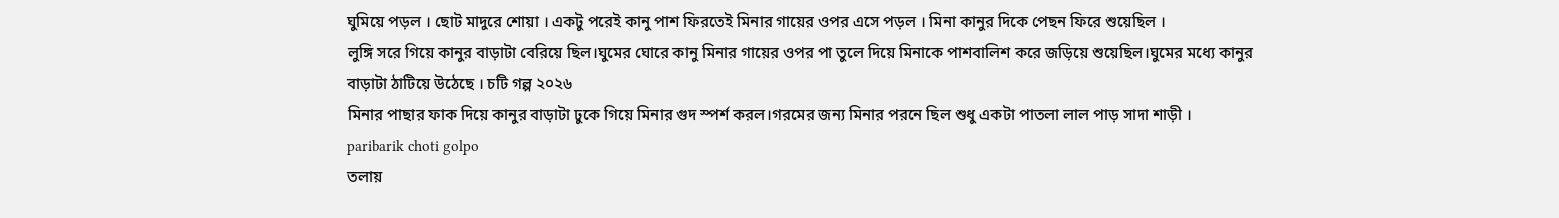ঘুমিয়ে পড়ল । ছোট মাদুরে শোয়া । একটু পরেই কানু পাশ ফিরতেই মিনার গায়ের ওপর এসে পড়ল । মিনা কানুর দিকে পেছন ফিরে শুয়েছিল ।
লুঙ্গি সরে গিয়ে কানুর বাড়াটা বেরিয়ে ছিল।ঘুমের ঘোরে কানু মিনার গায়ের ওপর পা তুলে দিয়ে মিনাকে পাশবালিশ করে জড়িয়ে শুয়েছিল।ঘুমের মধ্যে কানুর বাড়াটা ঠাটিয়ে উঠেছে । চটি গল্প ২০২৬
মিনার পাছার ফাক দিয়ে কানুর বাড়াটা ঢুকে গিয়ে মিনার গুদ স্পর্শ করল।গরমের জন্য মিনার পরনে ছিল শুধু একটা পাতলা লাল পাড় সাদা শাড়ী ।
paribarik choti golpo
তলায়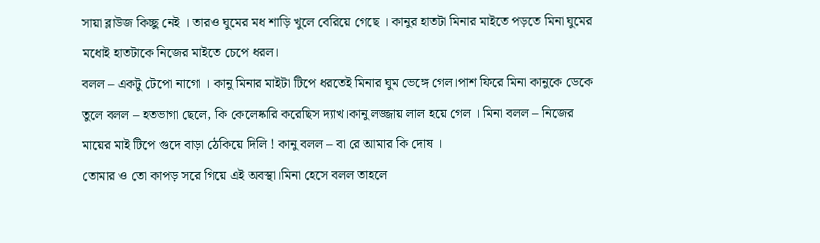সায়া ব্লাউজ কিচ্ছু নেই । তারও ঘুমের মধ শাড়ি খুলে বেরিয়ে গেছে । কানুর হাতটা মিনার মাইতে পড়তে মিনা ঘুমের মধোই হাতটাকে নিজের মাইতে চেপে ধরল।
বলল – একটু টেপো নাগো । কানু মিনার মাইটা টিপে ধরতেই মিনার ঘুম ভেঙ্গে গেল।পাশ ফিরে মিনা কানুকে ডেকে তুলে বলল – হতভাগা ছেলে, কি কেলেষ্কারি করেছিস দ্যাখ।কানু লজ্জায় লাল হয়ে গেল । মিনা বলল – নিজের মায়ের মাই টিপে গুদে বাড়া ঠেকিয়ে দিলি ! কানু বলল – বা রে আমার কি দোষ ।
তোমার ও তো কাপড় সরে গিয়ে এই অবস্থা।মিনা হেসে বলল তাহলে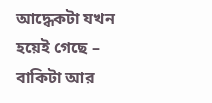আদ্ধেকটা যখন হয়েই গেছে – বাকিটা আর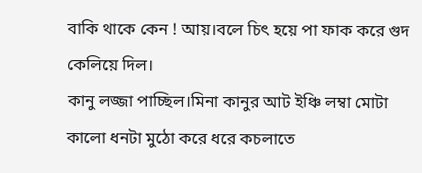বাকি থাকে কেন ! আয়।বলে চিৎ হয়ে পা ফাক করে গুদ কেলিয়ে দিল।
কানু লজ্জা পাচ্ছিল।মিনা কানুর আট ইঞ্চি লম্বা মোটা কালো ধনটা মুঠো করে ধরে কচলাতে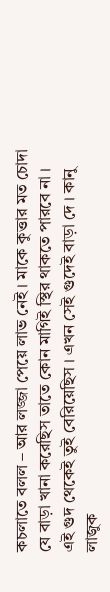কচলাতে বলল – আর লজ্জা পেয়ে লাভ নেই । মাকে কুত্তার মত চোদা
যে বাড়া খানা করেছিস তাতে কোন মাগিই স্থির থাকতে পারবে না । এই গুদ থেকেই তুই বেরিয়েছিস । এখন সেই গুদেই বাড়া দে । কানু লাজুক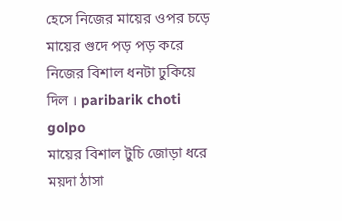হেসে নিজের মায়ের ওপর চড়ে মায়ের গুদে পড় পড় করে নিজের বিশাল ধনটা ঢুকিয়ে দিল । paribarik choti golpo
মায়ের বিশাল টুচি জোড়া ধরে ময়দা ঠাসা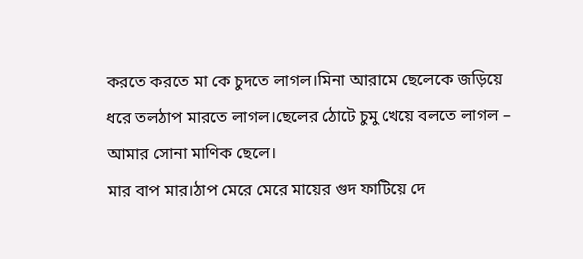করতে করতে মা কে চুদতে লাগল।মিনা আরামে ছেলেকে জড়িয়ে ধরে তলঠাপ মারতে লাগল।ছেলের ঠোটে চুমু খেয়ে বলতে লাগল – আমার সোনা মাণিক ছেলে।
মার বাপ মার।ঠাপ মেরে মেরে মায়ের গুদ ফাটিয়ে দে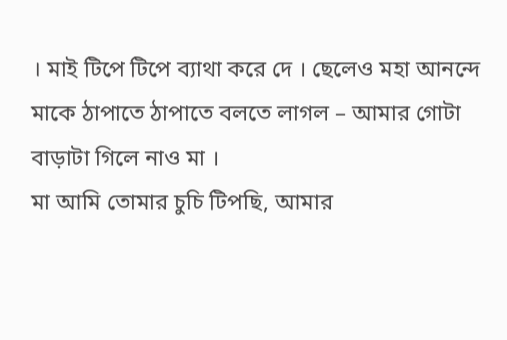। মাই টিপে টিপে ব্যাথা করে দে । ছেলেও মহা আনন্দে মাকে ঠাপাতে ঠাপাতে বলতে লাগল – আমার গোটা বাড়াটা গিলে নাও মা ।
মা আমি তোমার চুচি টিপছি, আমার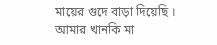মায়ের গুদে বাড়া দিয়েছি । আমার খানকি মা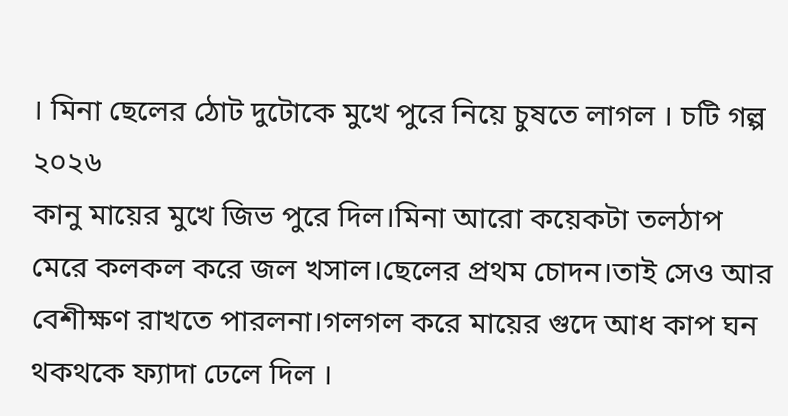। মিনা ছেলের ঠোট দুটোকে মুখে পুরে নিয়ে চুষতে লাগল । চটি গল্প ২০২৬
কানু মায়ের মুখে জিভ পুরে দিল।মিনা আরো কয়েকটা তলঠাপ মেরে কলকল করে জল খসাল।ছেলের প্রথম চোদন।তাই সেও আর বেশীক্ষণ রাখতে পারলনা।গলগল করে মায়ের গুদে আধ কাপ ঘন থকথকে ফ্যাদা ঢেলে দিল ।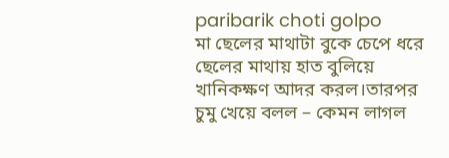paribarik choti golpo
মা ছেলের মাথাটা বুকে চেপে ধরে ছেলের মাথায় হাত বুলিয়ে খানিকক্ষণ আদর করল।তারপর চুমু খেয়ে বলল – কেমন লাগল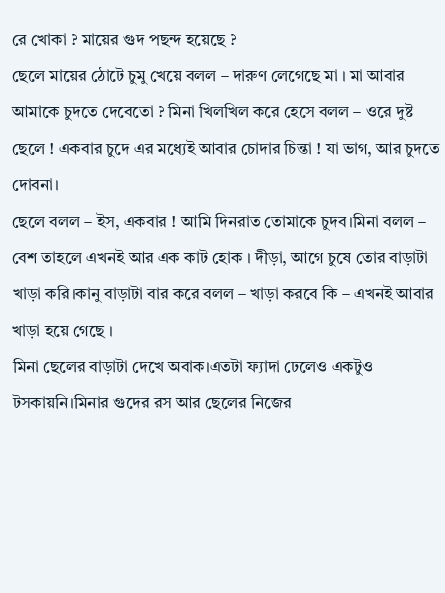রে খোকা ? মায়ের গুদ পছন্দ হয়েছে ?
ছেলে মায়ের ঠোটে চুমু খেয়ে বলল – দারুণ লেগেছে মা । মা আবার আমাকে চুদতে দেবেতো ? মিনা খিলখিল করে হেসে বলল – ওরে দুষ্ট ছেলে ! একবার চুদে এর মধ্যেই আবার চোদার চিন্তা ! যা ভাগ, আর চুদতে দোবনা।
ছেলে বলল – ইস, একবার ! আমি দিনরাত তোমাকে চুদব।মিনা বলল – বেশ তাহলে এখনই আর এক কাট হোক । দীড়া, আগে চুষে তোর বাড়াটা খাড়া করি।কানু বাড়াটা বার করে বলল – খাড়া করবে কি – এখনই আবার খাড়া হয়ে গেছে ।
মিনা ছেলের বাড়াটা দেখে অবাক।এতটা ফ্যাদা ঢেলেও একটুও টসকায়নি।মিনার গুদের রস আর ছেলের নিজের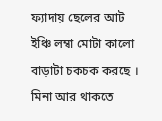ফ্যাদায় ছেলের আট ইঞ্চি লম্বা মোটা কালো বাড়াটা চকচক করছে ।
মিনা আর থাকতে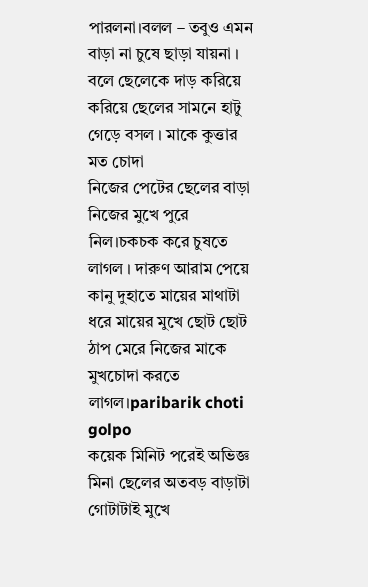পারলনা।বলল – তবুও এমন বাড়া না চুষে ছাড়া যায়না । বলে ছেলেকে দাড় করিয়ে করিয়ে ছেলের সামনে হাটু গেড়ে বসল । মাকে কুত্তার মত চোদা
নিজের পেটের ছেলের বাড়া নিজের মুখে পুরে নিল।চকচক করে চুষতে লাগল । দারুণ আরাম পেয়ে কানু দুহাতে মায়ের মাথাটা ধরে মায়ের মুখে ছোট ছোট ঠাপ মেরে নিজের মাকে মুখচোদা করতে লাগল।paribarik choti golpo
কয়েক মিনিট পরেই অভিজ্ঞ মিনা ছেলের অতবড় বাড়াটা গোটাটাই মুখে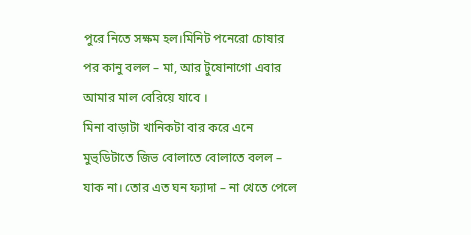পুরে নিতে সক্ষম হল।মিনিট পনেরো চোষার পর কানু বলল – মা, আর টুষোনাগো এবার আমার মাল বেরিয়ে যাবে ।
মিনা বাড়াটা খানিকটা বার করে এনে মুভ্ডিটাতে জিভ বোলাতে বোলাতে বলল – যাক না। তোর এত ঘন ফ্যাদা – না খেতে পেলে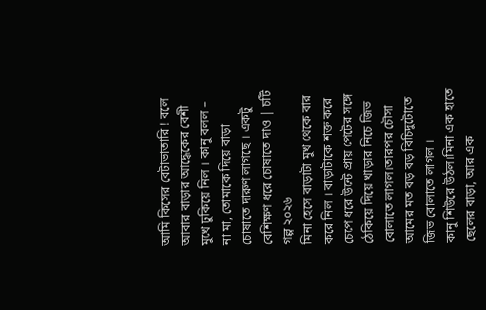আমি কিসের বেটাভাতারি ! বলে আবার বাড়ার আদ্ধেকের বেশী মুখে ঢুকিয়ে নিল । কানু বলল – না মা, তোমাকে দিয়ে বাড়া চোষাতে দারুণ লাগছে । একটু বেশিক্ষণ ধরে চোষাতে দাও | চটি গল্প ২০২৬
মিনা হেসে বাড়াটা মুখ থেকে বার করে নিল । বাড়াটাকে শক্ত করে চেপে ধরে উন্টে প্রায় পেটের সঙ্গে ঠেকিয়ে দিয়ে খাড়ার নিচে জিভ বোলাতে লাগল।তারপর চৌসা আমের মত বড় বড় বিচিদুটোতে জিভ বোলাতে লাগল ।
কানু শিউরে উঠল।মিনা এক হাতে ছেলের বাড়া, আর এক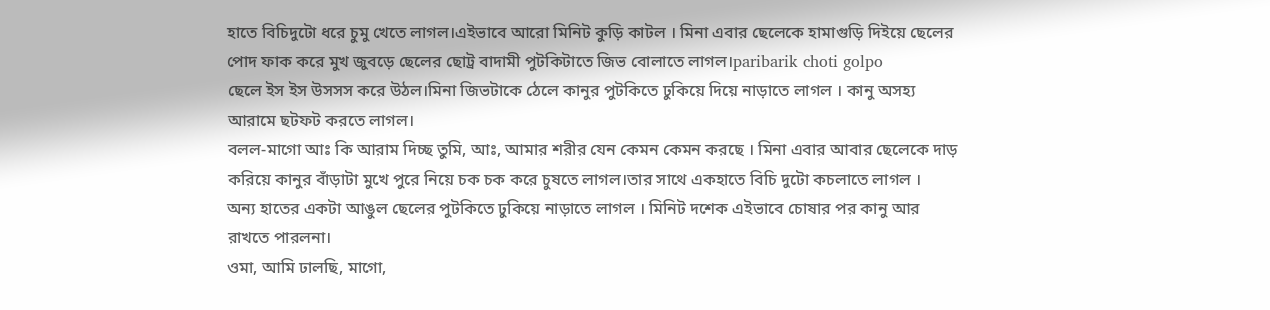হাতে বিচিদুটো ধরে চুমু খেতে লাগল।এইভাবে আরো মিনিট কুড়ি কাটল । মিনা এবার ছেলেকে হামাগুড়ি দিইয়ে ছেলের পোদ ফাক করে মুখ জুবড়ে ছেলের ছোট্র বাদামী পুটকিটাতে জিভ বোলাতে লাগল।paribarik choti golpo
ছেলে ইস ইস উসসস করে উঠল।মিনা জিভটাকে ঠেলে কানুর পুটকিতে ঢুকিয়ে দিয়ে নাড়াতে লাগল । কানু অসহ্য আরামে ছটফট করতে লাগল।
বলল-মাগো আঃ কি আরাম দিচ্ছ তুমি, আঃ, আমার শরীর যেন কেমন কেমন করছে । মিনা এবার আবার ছেলেকে দাড় করিয়ে কানুর বাঁড়াটা মুখে পুরে নিয়ে চক চক করে চুষতে লাগল।তার সাথে একহাতে বিচি দুটো কচলাতে লাগল ।
অন্য হাতের একটা আঙুল ছেলের পুটকিতে ঢুকিয়ে নাড়াতে লাগল । মিনিট দশেক এইভাবে চোষার পর কানু আর রাখতে পারলনা।
ওমা, আমি ঢালছি, মাগো,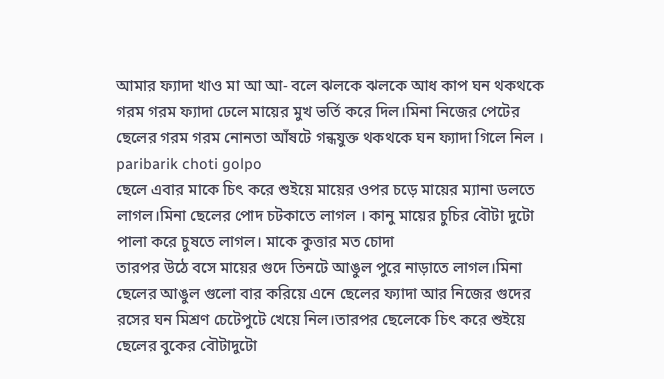আমার ফ্যাদা খাও মা আ আ- বলে ঝলকে ঝলকে আধ কাপ ঘন থকথকে গরম গরম ফ্যাদা ঢেলে মায়ের মুখ ভর্তি করে দিল।মিনা নিজের পেটের ছেলের গরম গরম নোনতা আঁষটে গন্ধযুক্ত থকথকে ঘন ফ্যাদা গিলে নিল । paribarik choti golpo
ছেলে এবার মাকে চিৎ করে শুইয়ে মায়ের ওপর চড়ে মায়ের ম্যানা ডলতে লাগল।মিনা ছেলের পোদ চটকাতে লাগল । কানু মায়ের চুচির বৌটা দুটো পালা করে চুষতে লাগল। মাকে কুত্তার মত চোদা
তারপর উঠে বসে মায়ের গুদে তিনটে আঙুল পুরে নাড়াতে লাগল।মিনা ছেলের আঙুল গুলো বার করিয়ে এনে ছেলের ফ্যাদা আর নিজের গুদের রসের ঘন মিশ্রণ চেটেপুটে খেয়ে নিল।তারপর ছেলেকে চিৎ করে শুইয়ে ছেলের বুকের বৌটাদুটো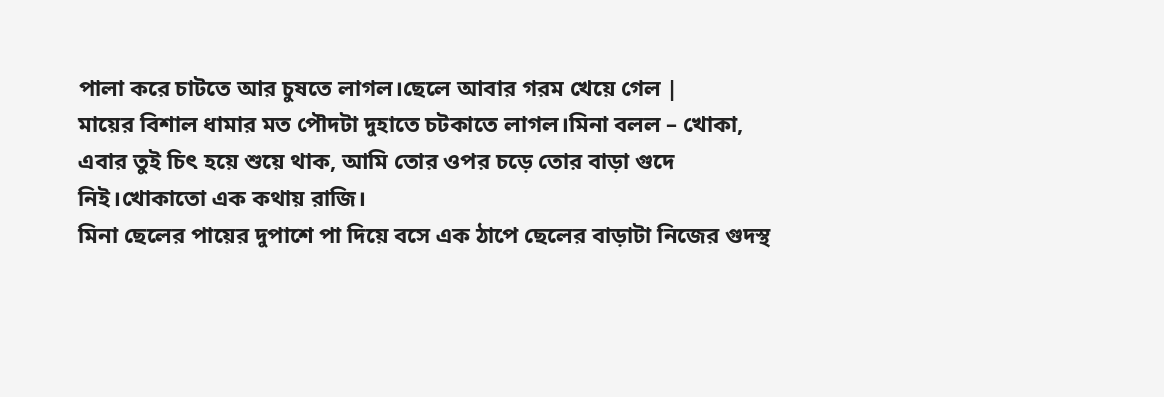পালা করে চাটতে আর চুষতে লাগল।ছেলে আবার গরম খেয়ে গেল |
মায়ের বিশাল ধামার মত পৌদটা দুহাতে চটকাতে লাগল।মিনা বলল – খোকা, এবার তুই চিৎ হয়ে শুয়ে থাক, আমি তোর ওপর চড়ে তোর বাড়া গুদে নিই।খোকাতো এক কথায় রাজি।
মিনা ছেলের পায়ের দুপাশে পা দিয়ে বসে এক ঠাপে ছেলের বাড়াটা নিজের গুদস্থ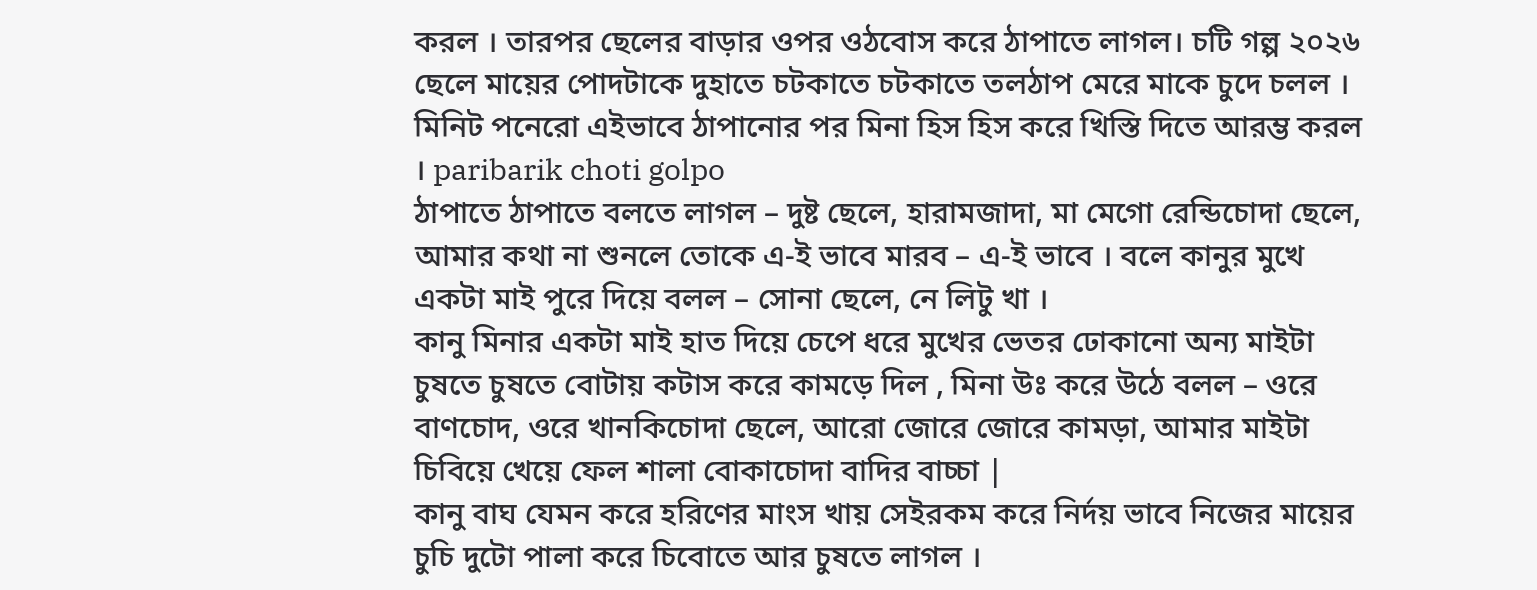করল । তারপর ছেলের বাড়ার ওপর ওঠবোস করে ঠাপাতে লাগল। চটি গল্প ২০২৬
ছেলে মায়ের পোদটাকে দুহাতে চটকাতে চটকাতে তলঠাপ মেরে মাকে চুদে চলল । মিনিট পনেরো এইভাবে ঠাপানোর পর মিনা হিস হিস করে খিস্তি দিতে আরম্ভ করল । paribarik choti golpo
ঠাপাতে ঠাপাতে বলতে লাগল – দুষ্ট ছেলে, হারামজাদা, মা মেগো রেন্ডিচোদা ছেলে, আমার কথা না শুনলে তোকে এ-ই ভাবে মারব – এ-ই ভাবে । বলে কানুর মুখে একটা মাই পুরে দিয়ে বলল – সোনা ছেলে, নে লিটু খা ।
কানু মিনার একটা মাই হাত দিয়ে চেপে ধরে মুখের ভেতর ঢোকানো অন্য মাইটা চুষতে চুষতে বোটায় কটাস করে কামড়ে দিল , মিনা উঃ করে উঠে বলল – ওরে বাণচোদ, ওরে খানকিচোদা ছেলে, আরো জোরে জোরে কামড়া, আমার মাইটা চিবিয়ে খেয়ে ফেল শালা বোকাচোদা বাদির বাচ্চা |
কানু বাঘ যেমন করে হরিণের মাংস খায় সেইরকম করে নির্দয় ভাবে নিজের মায়ের চুচি দুটো পালা করে চিবোতে আর চুষতে লাগল ।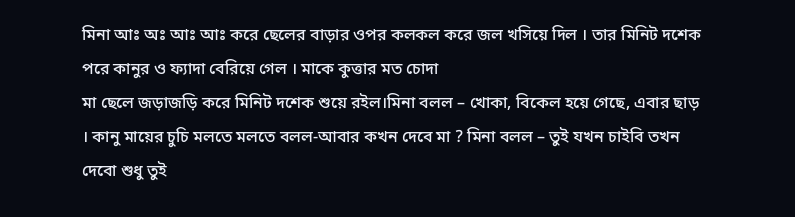মিনা আঃ অঃ আঃ আঃ করে ছেলের বাড়ার ওপর কলকল করে জল খসিয়ে দিল । তার মিনিট দশেক পরে কানুর ও ফ্যাদা বেরিয়ে গেল । মাকে কুত্তার মত চোদা
মা ছেলে জড়াজড়ি করে মিনিট দশেক শুয়ে রইল।মিনা বলল – খোকা, বিকেল হয়ে গেছে, এবার ছাড় । কানু মায়ের চুচি মলতে মলতে বলল-আবার কখন দেবে মা ? মিনা বলল – তুই যখন চাইবি তখন দেবো শুধু তুই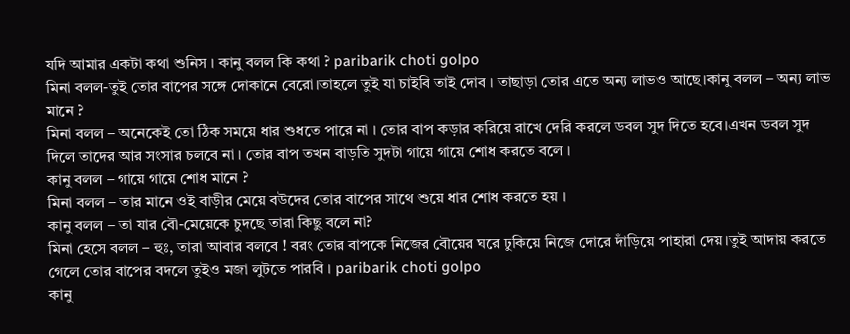যদি আমার একটা কথা শুনিস । কানু বলল কি কথা ? paribarik choti golpo
মিনা বলল-তুই তোর বাপের সঙ্গে দোকানে বেরো।তাহলে তুই যা চাইবি তাই দোব । তাছাড়া তোর এতে অন্য লাভও আছে।কানু বলল – অন্য লাভ মানে ?
মিনা বলল – অনেকেই তো ঠিক সময়ে ধার শুধতে পারে না । তোর বাপ কড়ার করিয়ে রাখে দেরি করলে ডবল সুদ দিতে হবে।এখন ডবল সুদ দিলে তাদের আর সংসার চলবে না । তোর বাপ তখন বাড়তি সুদটা গায়ে গায়ে শোধ করতে বলে ।
কানু বলল – গায়ে গায়ে শোধ মানে ?
মিনা বলল – তার মানে ওই বাড়ীর মেয়ে বউদের তোর বাপের সাথে শুয়ে ধার শোধ করতে হয় ।
কানু বলল – তা যার বৌ-মেয়েকে চুদছে তারা কিছু বলে না?
মিনা হেসে বলল – হুঃ, তারা আবার বলবে ! বরং তোর বাপকে নিজের বৌয়ের ঘরে ঢুকিয়ে নিজে দোরে দাঁড়িয়ে পাহারা দেয়।তুই আদায় করতে গেলে তোর বাপের বদলে তুইও মজা লুটতে পারবি । paribarik choti golpo
কানু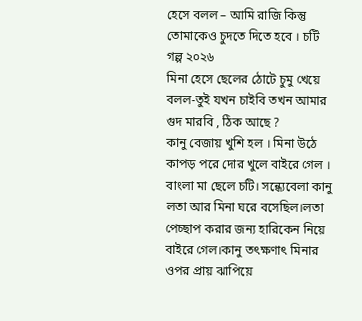হেসে বলল – আমি রাজি কিন্তু তোমাকেও চুদতে দিতে হবে । চটি গল্প ২০২৬
মিনা হেসে ছেলের ঠোটে চুমু খেয়ে বলল-তুই যখন চাইবি তখন আমার গুদ মারবি , ঠিক আছে ?
কানু বেজায় খুশি হল । মিনা উঠে কাপড় পরে দোর খুলে বাইরে গেল ।
বাংলা মা ছেলে চটি। সন্ধ্যেবেলা কানু লতা আর মিনা ঘরে বসেছিল।লতা পেচ্ছাপ করার জন্য হারিকেন নিয়ে বাইরে গেল।কানু তৎক্ষণাৎ মিনার ওপর প্রায় ঝাপিয়ে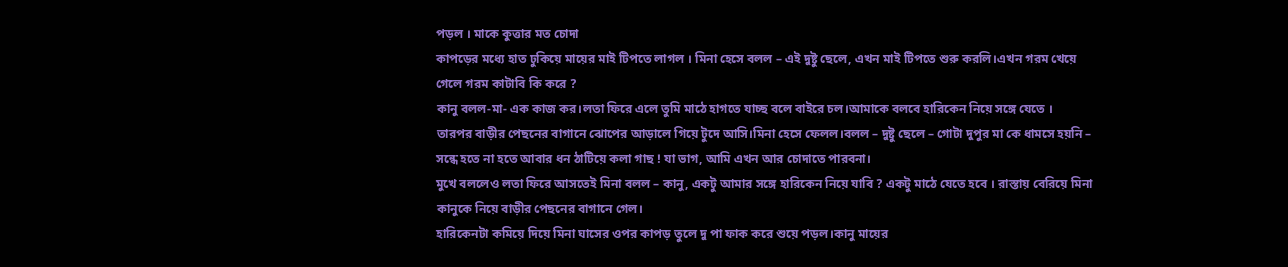পড়ল । মাকে কুত্তার মত চোদা
কাপড়ের মধ্যে হাত ঢুকিয়ে মায়ের মাই টিপতে লাগল । মিনা হেসে বলল – এই দুষ্টু ছেলে, এখন মাই টিপতে শুরু করলি।এখন গরম খেয়ে গেলে গরম কাটাবি কি করে ?
কানু বলল-মা- এক কাজ কর।লতা ফিরে এলে তুমি মাঠে হাগতে যাচ্ছ বলে বাইরে চল।আমাকে বলবে হারিকেন নিয়ে সঙ্গে যেতে ।
তারপর বাড়ীর পেছনের বাগানে ঝোপের আড়ালে গিয়ে টুদে আসি।মিনা হেসে ফেলল।বলল – দুষ্টু ছেলে – গোটা দুপুর মা কে ধামসে হয়নি – সন্ধে হতে না হতে আবার ধন ঠাটিয়ে কলা গাছ ! যা ভাগ, আমি এখন আর চোদাতে পারবনা।
মুখে বললেও লতা ফিরে আসতেই মিনা বলল – কানু, একটু আমার সঙ্গে হারিকেন নিয়ে যাবি ? একটু মাঠে যেতে হবে । রাস্তায় বেরিয়ে মিনা কানুকে নিয়ে বাড়ীর পেছনের বাগানে গেল।
হারিকেনটা কমিয়ে দিয়ে মিনা ঘাসের ওপর কাপড় তুলে দু পা ফাক করে শুয়ে পড়ল।কানু মায়ের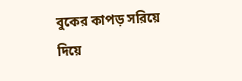বুকের কাপড় সরিয়ে দিয়ে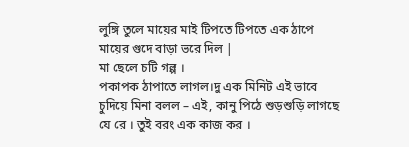লুঙ্গি তুলে মায়ের মাই টিপতে টিপতে এক ঠাপে মায়ের গুদে বাড়া ভরে দিল |
মা ছেলে চটি গল্প ।
পকাপক ঠাপাতে লাগল।দু এক মিনিট এই ভাবে চুদিয়ে মিনা বলল – এই, কানু পিঠে শুড়শুড়ি লাগছে যে রে । তুই বরং এক কাজ কর ।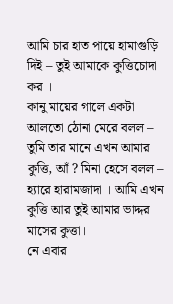আমি চার হাত পায়ে হামাগুড়ি দিই – তুই আমাকে কুত্তিচোদা কর ।
কানু মায়ের গালে একটা আলতো ঠোনা মেরে বলল – তুমি তার মানে এখন আমার কুত্তি, আঁ ? মিনা হেসে বলল – হ্যারে হারামজাদা । আমি এখন কুত্তি আর তুই আমার ভাদ্দর মাসের কুত্তা।
নে এবার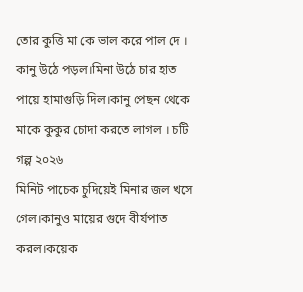তোর কুত্তি মা কে ভাল করে পাল দে । কানু উঠে পড়ল।মিনা উঠে চার হাত পায়ে হামাগুড়ি দিল।কানু পেছন থেকে মাকে কুকুর চোদা করতে লাগল । চটি গল্প ২০২৬
মিনিট পাচেক চুদিয়েই মিনার জল খসে গেল।কানুও মায়ের গুদে বীর্যপাত করল।কয়েক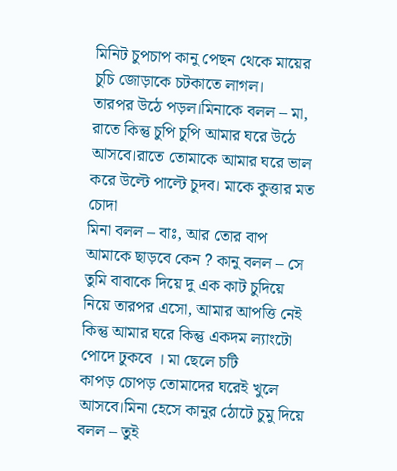মিনিট চুপচাপ কানু পেছন থেকে মায়ের চুচি জোড়াকে চটকাতে লাগল।
তারপর উঠে পড়ল।মিনাকে বলল – মা, রাতে কিন্তু চুপি চুপি আমার ঘরে উঠে আসবে।রাতে তোমাকে আমার ঘরে ভাল করে উল্টে পাল্টে চুদব। মাকে কুত্তার মত চোদা
মিনা বলল – বাঃ, আর তোর বাপ আমাকে ছাড়বে কেন ? কানু বলল – সে তুমি বাবাকে দিয়ে দু এক কাট চুদিয়ে নিয়ে তারপর এসো, আমার আপত্তি নেই কিন্তু আমার ঘরে কিন্তু একদম ল্যাংটো পোদে ঢুকবে । মা ছেলে চটি
কাপড় চোপড় তোমাদের ঘরেই খুলে আসবে।মিনা হেসে কানুর ঠোটে চুমু দিয়ে বলল – তুই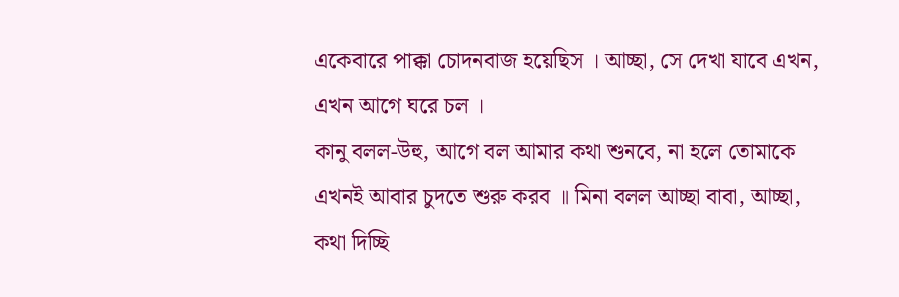একেবারে পাক্কা চোদনবাজ হয়েছিস । আচ্ছা, সে দেখা যাবে এখন, এখন আগে ঘরে চল ।
কানু বলল-উহু, আগে বল আমার কথা শুনবে, না হলে তোমাকে এখনই আবার চুদতে শুরু করব ॥ মিনা বলল আচ্ছা বাবা, আচ্ছা, কথা দিচ্ছি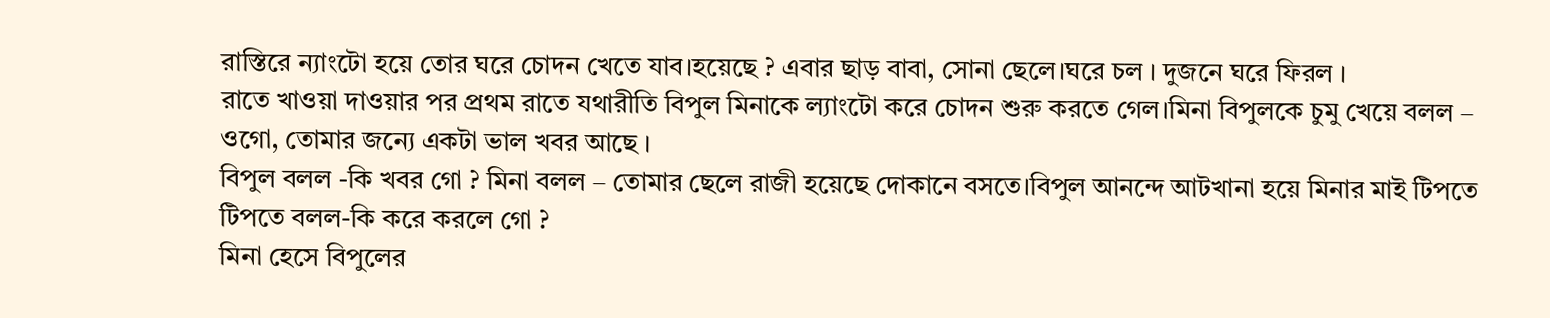রাস্তিরে ন্যাংটো হয়ে তোর ঘরে চোদন খেতে যাব।হয়েছে ? এবার ছাড় বাবা, সোনা ছেলে।ঘরে চল । দুজনে ঘরে ফিরল ।
রাতে খাওয়া দাওয়ার পর প্রথম রাতে যথারীতি বিপুল মিনাকে ল্যাংটো করে চোদন শুরু করতে গেল।মিনা বিপুলকে চুমু খেয়ে বলল – ওগো, তোমার জন্যে একটা ভাল খবর আছে ।
বিপুল বলল -কি খবর গো ? মিনা বলল – তোমার ছেলে রাজী হয়েছে দোকানে বসতে।বিপুল আনন্দে আটখানা হয়ে মিনার মাই টিপতে টিপতে বলল-কি করে করলে গো ?
মিনা হেসে বিপুলের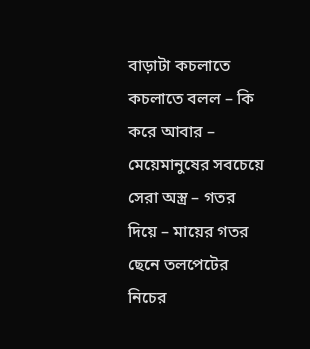বাড়াটা কচলাতে কচলাতে বলল – কি করে আবার – মেয়েমানুষের সবচেয়ে সেরা অস্ত্র – গতর দিয়ে – মায়ের গতর ছেনে তলপেটের নিচের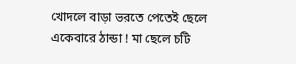খোদলে বাড়া ভরতে পেতেই ছেলে একেবারে ঠান্ডা ! মা ছেলে চটি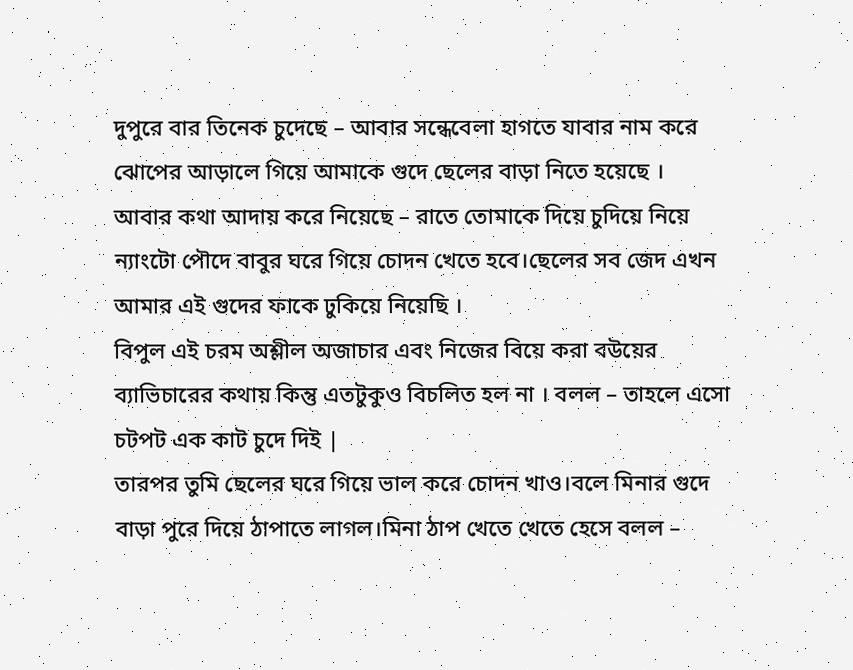দুপুরে বার তিনেক চুদেছে – আবার সন্ধেবেলা হাগতে যাবার নাম করে ঝোপের আড়ালে গিয়ে আমাকে গুদে ছেলের বাড়া নিতে হয়েছে ।
আবার কথা আদায় করে নিয়েছে – রাতে তোমাকে দিয়ে চুদিয়ে নিয়ে ন্যাংটো পৌদে বাবুর ঘরে গিয়ে চোদন খেতে হবে।ছেলের সব জেদ এখন আমার এই গুদের ফাকে ঢুকিয়ে নিয়েছি ।
বিপুল এই চরম অশ্লীল অজাচার এবং নিজের বিয়ে করা বউয়ের ব্যাভিচারের কথায় কিন্তু এতটুকুও বিচলিত হল না । বলল – তাহলে এসো চটপট এক কাট চুদে দিই |
তারপর তুমি ছেলের ঘরে গিয়ে ভাল করে চোদন খাও।বলে মিনার গুদে বাড়া পুরে দিয়ে ঠাপাতে লাগল।মিনা ঠাপ খেতে খেতে হেসে বলল –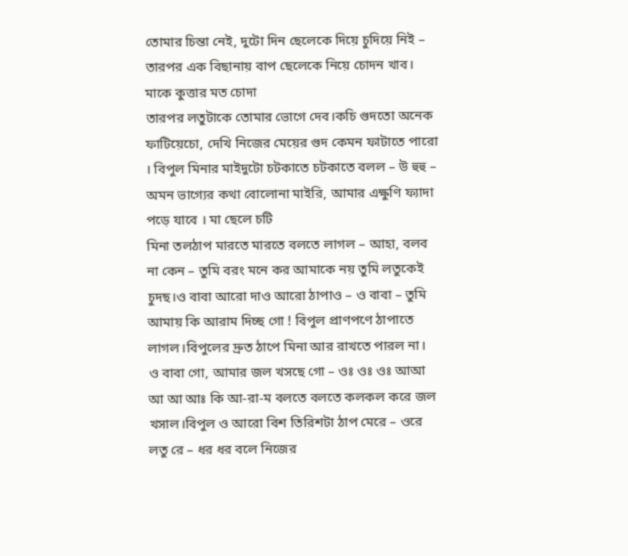তোমার চিন্তা নেই, দুটো দিন ছেলেকে দিয়ে চুদিয়ে নিই – তারপর এক বিছানায় বাপ ছেলেকে নিয়ে চোদন খাব। মাকে কুত্তার মত চোদা
তারপর লতুটাকে তোমার ভোগে দেব।কচি গুদতো অনেক ফাটিয়েচো, দেখি নিজের মেয়ের গুদ কেমন ফাটাতে পারো । বিপুল মিনার মাইদুটো চটকাতে চটকাতে বলল – উ হুহু – অমন ভাগ্যের কথা বোলোনা মাইরি, আমার এক্ষুণি ফ্যাদা পড়ে যাবে । মা ছেলে চটি
মিনা তলঠাপ মারতে মারতে বলতে লাগল – আহা, বলব না কেন – তুমি বরং মনে কর আমাকে নয় তুমি লতুকেই চুদছ।ও বাবা আরো দাও আরো ঠাপাও – ও বাবা – তুমি আমায় কি আরাম দিচ্ছ গো ! বিপুল প্রাণপণে ঠাপাতে লাগল।বিপুলের দ্রুত ঠাপে মিনা আর রাখতে পারল না।
ও বাবা গো, আমার জল খসছে গো – ওঃ ওঃ ওঃ আআ আ আ আঃ কি আ-রা-ম বলতে বলতে কলকল করে জল খসাল।বিপুল ও আরো বিশ তিরিশটা ঠাপ মেরে – ওরে লতু রে – ধর ধর বলে নিজের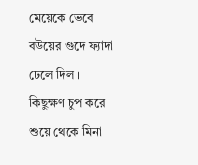মেয়েকে ভেবে বউয়ের গুদে ফ্যাদা ঢেলে দিল ।
কিছুক্ষণ চুপ করে শুয়ে থেকে মিনা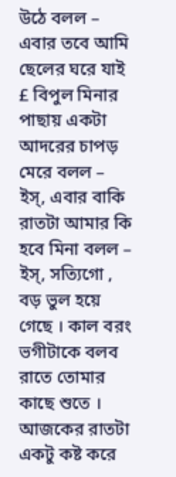উঠে বলল – এবার তবে আমি ছেলের ঘরে যাই £ বিপুল মিনার পাছায় একটা আদরের চাপড় মেরে বলল – ইস্, এবার বাকি রাতটা আমার কি হবে মিনা বলল – ইস্, সত্যিগো , বড় ভুল হয়ে গেছে । কাল বরং ভগীটাকে বলব রাতে তোমার কাছে শুতে ।
আজকের রাতটা একটু কষ্ট করে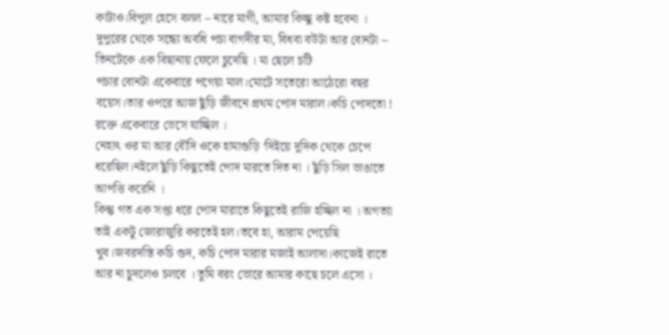কাটাও।বিপুল হেসে বলল – নারে মাগী, আমার কিচ্ছু কষ্ট হবেনা । দুপুরের থেকে সন্ধ্যে অবধি পচা বাগদীর মা, বিধবা বউটা আর বোনটা – তিনটেকে এক বিছানায় ফেলে চুদেছি । মা ছেলে চটি
পচার বোনটা একেবারে পগেয়া মাল।মোটে সতেরো আঠেরো বছর বয়েস।তার ওপরে আজ ছুঁড়ি জীবনে প্রথম পোদ মারাল।কচি পোদতো ! রক্তে একেবারে ভেসে যাচ্ছিল ।
নেহাৎ ওর মা আর বৌদি ওকে হামাগুড়ি ‘দিইয়ে দুদিক থেকে চেপে ধরেছিল।নইলে ছুঁড়ি কিছুতেই পোদ মারতে দিত না । ছুঁড়ি সিল ভাঙাতে আপত্তি করেনি ।
কিন্তু গত এক সপ্তা ধরে পোদ মারাতে কিছুতেই রাজি হচ্ছিল না । অগত্যা তাই একটু জোরাজুরি করতেই হল।তবে হা, আরাম পেয়েছি খুব।জবরদস্তি কচি গুদ, কচি পোদ মারার মজাই আলাদা।কাজেই রাতে আর না চুদলেও চলবে । তুমি বরং ভোরে আমার কাছে চলে এসো ।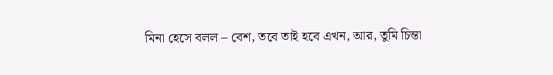মিনা হেসে বলল – বেশ, তবে তাই হবে এখন, আর, তুমি চিন্তা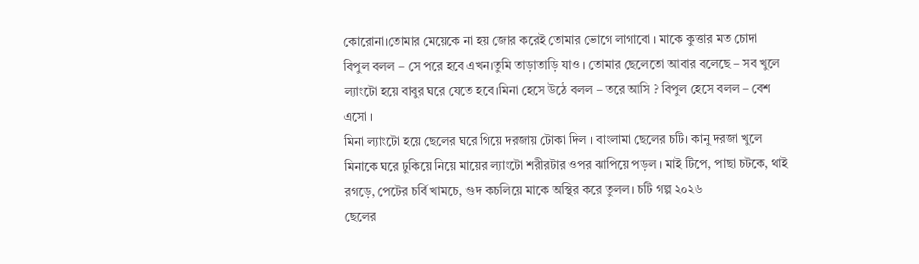কোরোনা।তোমার মেয়েকে না হয় জোর করেই তোমার ভোগে লাগাবো । মাকে কুত্তার মত চোদা
বিপুল বলল – সে পরে হবে এখন।তুমি তাড়াতাড়ি যাও । তোমার ছেলেতো আবার বলেছে – সব খুলে ল্যাংটো হয়ে বাবুর ঘরে যেতে হবে।মিনা হেসে উঠে বলল – তরে আসি ? বিপুল হেসে বলল – বেশ এসো ।
মিনা ল্যাংটো হয়ে ছেলের ঘরে গিয়ে দরজায় টোকা দিল । বাংলামা ছেলের চটি। কানু দরজা খুলে মিনাকে ঘরে ঢুকিয়ে নিয়ে মায়ের ল্যাংটো শরীরটার ওপর ঝাপিয়ে পড়ল । মাই টিপে, পাছা চটকে, থাই রগড়ে, পেটের চর্বি খামচে, গুদ কচলিয়ে মাকে অস্থির করে তুলল। চটি গল্প ২০২৬
ছেলের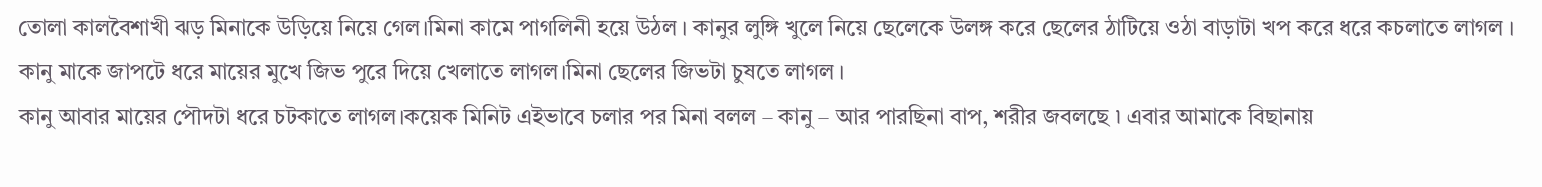তোলা কালবৈশাখী ঝড় মিনাকে উড়িয়ে নিয়ে গেল।মিনা কামে পাগলিনী হয়ে উঠল । কানুর লুঙ্গি খুলে নিয়ে ছেলেকে উলঙ্গ করে ছেলের ঠাটিয়ে ওঠা বাড়াটা খপ করে ধরে কচলাতে লাগল । কানু মাকে জাপটে ধরে মায়ের মুখে জিভ পুরে দিয়ে খেলাতে লাগল।মিনা ছেলের জিভটা চুষতে লাগল ।
কানু আবার মায়ের পৌদটা ধরে চটকাতে লাগল।কয়েক মিনিট এইভাবে চলার পর মিনা বলল – কানু – আর পারছিনা বাপ, শরীর জবলছে ৷ এবার আমাকে বিছানায়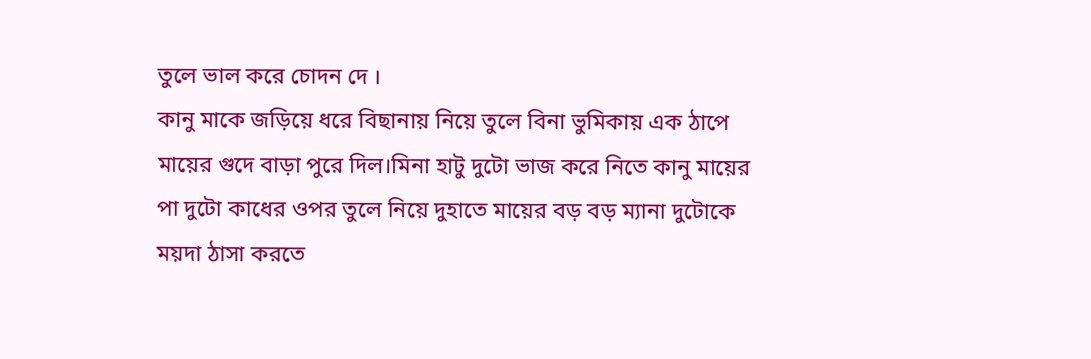তুলে ভাল করে চোদন দে ।
কানু মাকে জড়িয়ে ধরে বিছানায় নিয়ে তুলে বিনা ভুমিকায় এক ঠাপে মায়ের গুদে বাড়া পুরে দিল।মিনা হাটু দুটো ভাজ করে নিতে কানু মায়ের পা দুটো কাধের ওপর তুলে নিয়ে দুহাতে মায়ের বড় বড় ম্যানা দুটোকে ময়দা ঠাসা করতে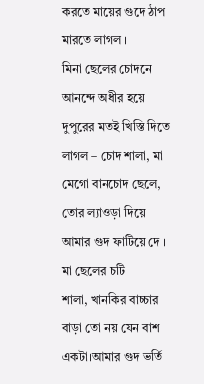করতে মায়ের গুদে ঠাপ মারতে লাগল ।
মিনা ছেলের চোদনে আনন্দে অধীর হয়ে দুপুরের মতই খিস্তি দিতে লাগল – চোদ শালা, মা মেগো বানচোদ ছেলে, তোর ল্যাওড়া দিয়ে আমার গুদ ফাটিয়ে দে ।
মা ছেলের চটি
শালা, খানকির বাচ্চার বাড়া তো নয় যেন বাশ একটা।আমার গুদ ভর্তি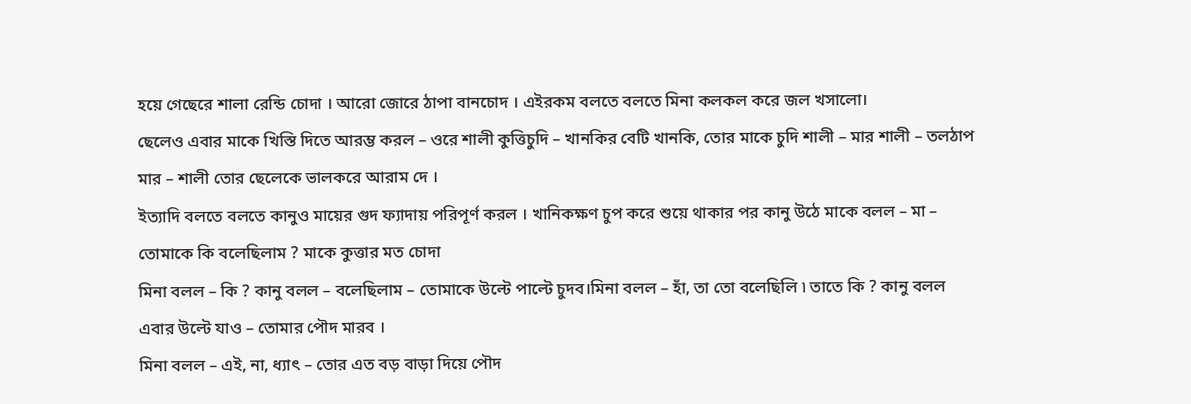হয়ে গেছেরে শালা রেন্ডি চোদা । আরো জোরে ঠাপা বানচোদ । এইরকম বলতে বলতে মিনা কলকল করে জল খসালো।
ছেলেও এবার মাকে খিস্তি দিতে আরম্ভ করল – ওরে শালী কুত্তিচুদি – খানকির বেটি খানকি, তোর মাকে চুদি শালী – মার শালী – তলঠাপ মার – শালী তোর ছেলেকে ভালকরে আরাম দে ।
ইত্যাদি বলতে বলতে কানুও মায়ের গুদ ফ্যাদায় পরিপূর্ণ করল । খানিকক্ষণ চুপ করে শুয়ে থাকার পর কানু উঠে মাকে বলল – মা – তোমাকে কি বলেছিলাম ? মাকে কুত্তার মত চোদা
মিনা বলল – কি ? কানু বলল – বলেছিলাম – তোমাকে উল্টে পাল্টে চুদব।মিনা বলল – হাঁ, তা তো বলেছিলি ৷ তাতে কি ? কানু বলল এবার উল্টে যাও – তোমার পৌদ মারব ।
মিনা বলল – এই, না, ধ্যাৎ – তোর এত বড় বাড়া দিয়ে পৌদ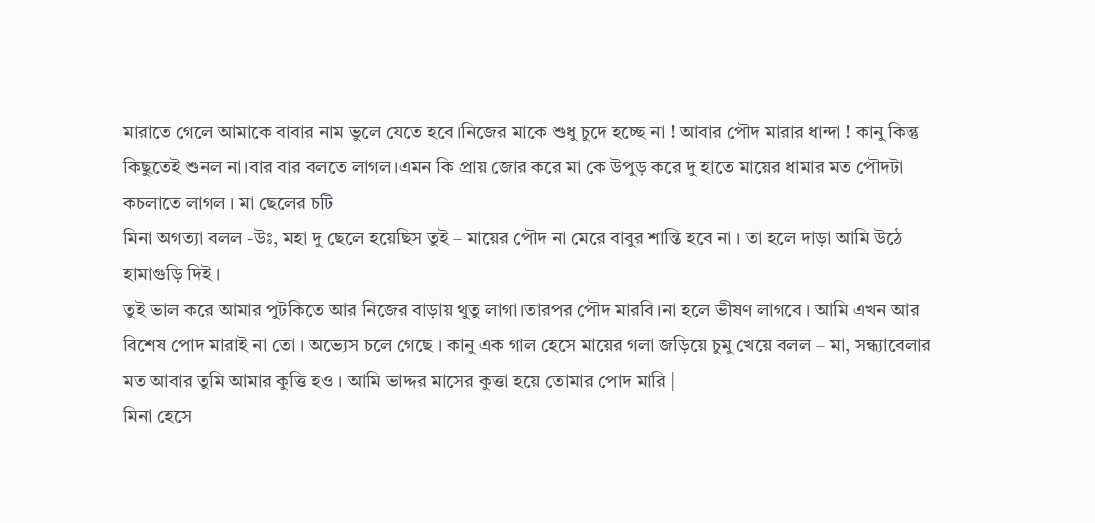মারাতে গেলে আমাকে বাবার নাম ভুলে যেতে হবে।নিজের মাকে শুধু চুদে হচ্ছে না ! আবার পৌদ মারার ধান্দা ! কানু কিন্তু কিছুতেই শুনল না।বার বার বলতে লাগল।এমন কি প্রায় জোর করে মা কে উপুড় করে দু হাতে মায়ের ধামার মত পৌদটা কচলাতে লাগল । মা ছেলের চটি
মিনা অগত্যা বলল -উঃ, মহা দু ছেলে হয়েছিস তুই – মায়ের পৌদ না মেরে বাবুর শান্তি হবে না । তা হলে দাড়া আমি উঠে হামাগুড়ি দিই ।
তুই ভাল করে আমার পুটকিতে আর নিজের বাড়ায় থুতু লাগা।তারপর পৌদ মারবি।না হলে ভীষণ লাগবে । আমি এখন আর বিশেষ পোদ মারাই না তো । অভ্যেস চলে গেছে । কানু এক গাল হেসে মায়ের গলা জড়িয়ে চুমু খেয়ে বলল – মা, সন্ধ্যাবেলার মত আবার তুমি আমার কুত্তি হও । আমি ভাদ্দর মাসের কুত্তা হয়ে তোমার পোদ মারি |
মিনা হেসে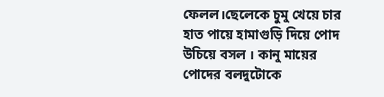ফেলল।ছেলেকে চুমু খেয়ে চার হাত পায়ে হামাগুড়ি দিয়ে পোদ উচিয়ে বসল । কানু মায়ের পোদের বলদুটোকে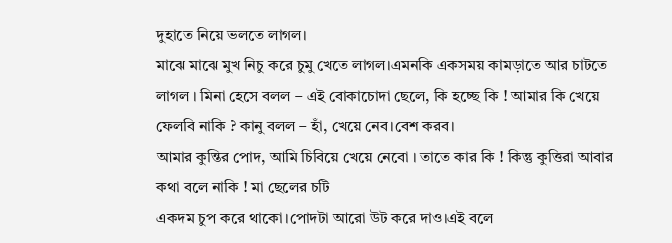দুহাতে নিয়ে ভলতে লাগল।
মাঝে মাঝে মুখ নিচু করে চুমু খেতে লাগল।এমনকি একসময় কামড়াতে আর চাটতে লাগল । মিনা হেসে বলল – এই বোকাচোদা ছেলে, কি হচ্ছে কি ! আমার কি খেয়ে ফেলবি নাকি ? কানু বলল – হাঁ, খেয়ে নেব।বেশ করব।
আমার কুন্তির পোদ, আমি চিবিয়ে খেয়ে নেবো । তাতে কার কি ! কিন্তু কুত্তিরা আবার কথা বলে নাকি ! মা ছেলের চটি
একদম চুপ করে থাকো।পোদটা আরো উট করে দাও।এই বলে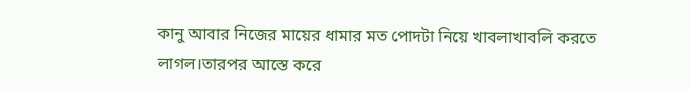কানু আবার নিজের মায়ের ধামার মত পোদটা নিয়ে খাবলাখাবলি করতে লাগল।তারপর আস্তে করে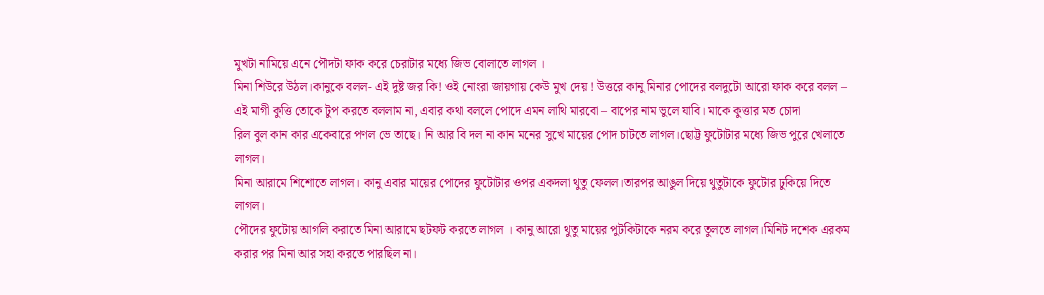মুখটা নামিয়ে এনে পৌদটা ফাক করে চেরাটার মধ্যে জিভ বোলাতে লাগল ।
মিনা শিউরে উঠল।কানুকে বলল- এই দুষ্ট জর কি! ওই নোংরা জায়গায় কেউ মুখ দেয় ! উত্তরে কানু মিনার পোদের বলদুটো আরো ফাক করে বলল – এই মাগী কুত্তি তোকে টুপ করতে বললাম না, এবার কথা বললে পোদে এমন লাথি মারবো – বাপের নাম ভুলে যাবি। মাকে কুত্তার মত চোদা
রিল বুল কান কার একেবারে পণল ভে তাছে। নি আর বি দল না কান মনের সুখে মায়ের পোদ চাটতে লাগল।ছোট্ট ফুটোটার মধ্যে জিভ পুরে খেলাতে লাগল।
মিনা আরামে শিশোতে লাগল। কানু এবার মায়ের পোদের ফুটোটার ওপর একদলা থুতু ফেলল।তারপর আঙুল দিয়ে থুতুটাকে ফুটোর ঢুকিয়ে দিতে লাগল।
পৌদের ফুটোয় আগলি করাতে মিনা আরামে ছটফট করতে লাগল । কানু আরো থুতু মায়ের পুটকিটাকে নরম করে তুলতে লাগল।মিনিট দশেক এরকম করার পর মিনা আর সহা করতে পারছিল না।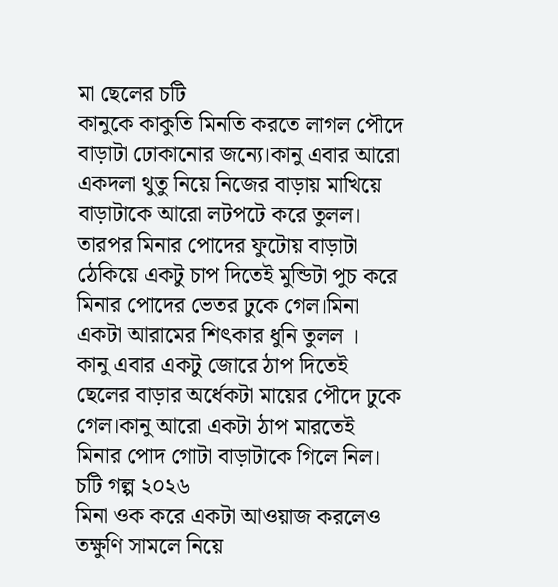মা ছেলের চটি
কানুকে কাকুতি মিনতি করতে লাগল পৌদে বাড়াটা ঢোকানোর জন্যে।কানু এবার আরো একদলা থুতু নিয়ে নিজের বাড়ায় মাখিয়ে বাড়াটাকে আরো লটপটে করে তুলল।
তারপর মিনার পোদের ফুটোয় বাড়াটা ঠেকিয়ে একটু চাপ দিতেই মুন্ডিটা পুচ করে মিনার পোদের ভেতর ঢুকে গেল।মিনা একটা আরামের শিৎকার ধুনি তুলল ।
কানু এবার একটু জোরে ঠাপ দিতেই ছেলের বাড়ার অর্ধেকটা মায়ের পৌদে ঢুকে গেল।কানু আরো একটা ঠাপ মারতেই মিনার পোদ গোটা বাড়াটাকে গিলে নিল। চটি গল্প ২০২৬
মিনা ওক করে একটা আওয়াজ করলেও তক্ষুণি সামলে নিয়ে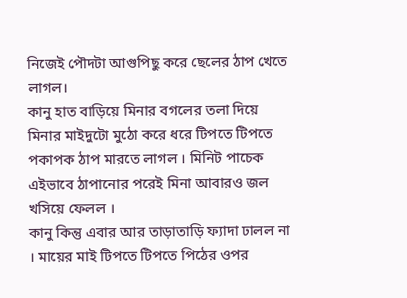নিজেই পৌদটা আগুপিছু করে ছেলের ঠাপ খেতে লাগল।
কানু হাত বাড়িয়ে মিনার বগলের তলা দিয়ে মিনার মাইদুটো মুঠো করে ধরে টিপতে টিপতে পকাপক ঠাপ মারতে লাগল । মিনিট পাচেক এইভাবে ঠাপানোর পরেই মিনা আবারও জল খসিয়ে ফেলল ।
কানু কিন্তু এবার আর তাড়াতাড়ি ফ্যাদা ঢালল না । মায়ের মাই টিপতে টিপতে পিঠের ওপর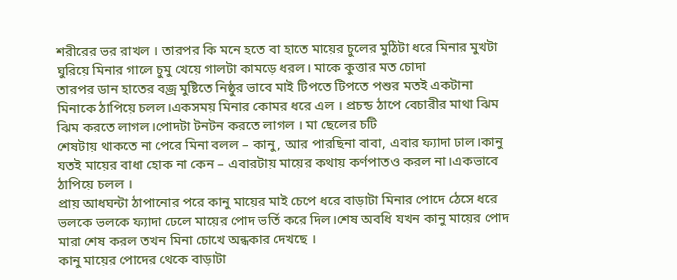শরীরের ভর রাখল । তারপর কি মনে হতে বা হাতে মায়ের চুলের মুঠিটা ধরে মিনার মুখটা ঘুরিয়ে মিনার গালে চুমু খেয়ে গালটা কামড়ে ধরল। মাকে কুত্তার মত চোদা
তারপর ডান হাতের বজ্র মুষ্টিতে নিষ্ঠুর ভাবে মাই টিপতে টিপতে পশুর মতই একটানা মিনাকে ঠাপিয়ে চলল।একসময় মিনার কোমর ধরে এল । প্রচন্ড ঠাপে বেচারীর মাথা ঝিম ঝিম করতে লাগল।পোদটা টনটন করতে লাগল । মা ছেলের চটি
শেষটায় থাকতে না পেরে মিনা বলল – কানু, আর পারছিনা বাবা, এবার ফ্যাদা ঢাল।কানু যতই মায়ের বাধা হোক না কেন – এবারটায় মায়ের কথায় কর্ণপাতও করল না।একভাবে ঠাপিয়ে চলল ।
প্রায় আধঘন্টা ঠাপানোর পরে কানু মায়ের মাই চেপে ধরে বাড়াটা মিনার পোদে ঠেসে ধরে ভলকে ভলকে ফ্যাদা ঢেলে মায়ের পোদ ভর্তি করে দিল।শেষ অবধি যখন কানু মায়ের পোদ মারা শেষ করল তখন মিনা চোখে অন্ধকার দেখছে ।
কানু মায়ের পোদের থেকে বাড়াটা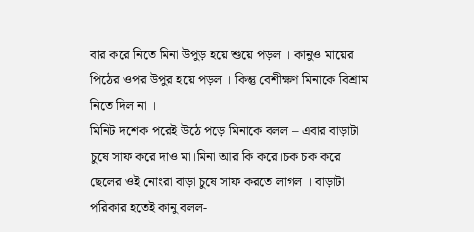বার করে নিতে মিনা উপুড় হয়ে শুয়ে পড়ল । কানুও মায়ের পিঠের ওপর উপুর হয়ে পড়ল । কিন্তু বেশীক্ষণ মিনাকে বিশ্রাম নিতে দিল না ।
মিনিট দশেক পরেই উঠে পড়ে মিনাকে বলল – এবার বাড়াটা চুষে সাফ করে দাও মা।মিনা আর কি করে।চক চক করে ছেলের ওই নোংরা বাড়া চুষে সাফ করতে লাগল । বাড়াটা পরিকার হতেই কানু বলল-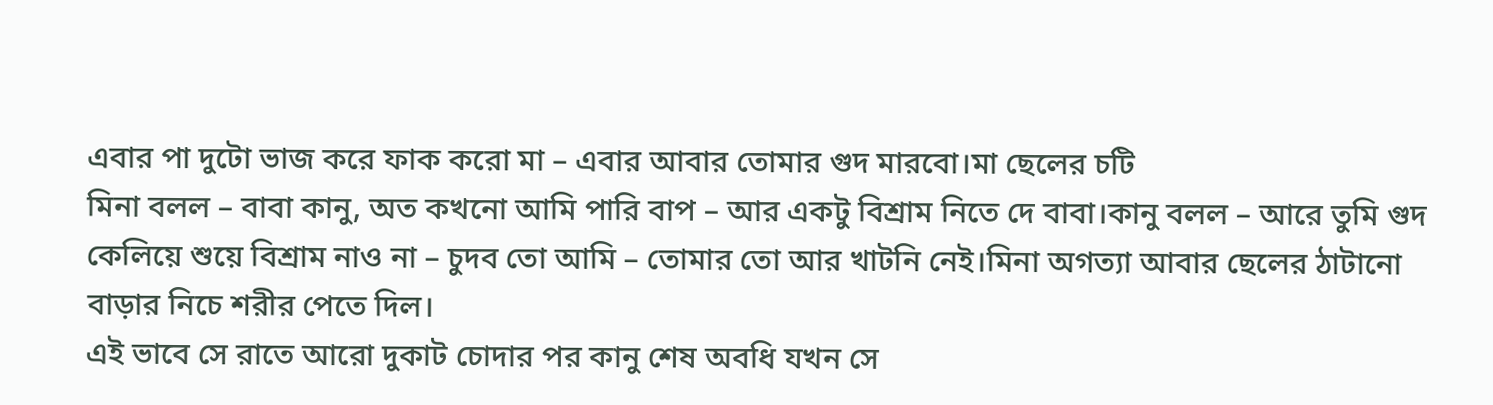এবার পা দুটো ভাজ করে ফাক করো মা – এবার আবার তোমার গুদ মারবো।মা ছেলের চটি
মিনা বলল – বাবা কানু, অত কখনো আমি পারি বাপ – আর একটু বিশ্রাম নিতে দে বাবা।কানু বলল – আরে তুমি গুদ কেলিয়ে শুয়ে বিশ্রাম নাও না – চুদব তো আমি – তোমার তো আর খাটনি নেই।মিনা অগত্যা আবার ছেলের ঠাটানো বাড়ার নিচে শরীর পেতে দিল।
এই ভাবে সে রাতে আরো দুকাট চোদার পর কানু শেষ অবধি যখন সে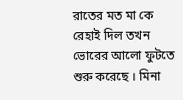রাতের মত মা কে রেহাই দিল তখন ভোরের আলো ফুটতে শুরু করেছে । মিনা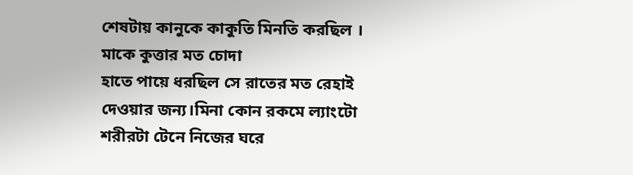শেষটায় কানুকে কাকুতি মিনতি করছিল । মাকে কুত্তার মত চোদা
হাতে পায়ে ধরছিল সে রাতের মত রেহাই দেওয়ার জন্য।মিনা কোন রকমে ল্যাংটো শরীরটা টেনে নিজের ঘরে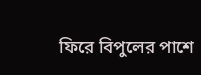ফিরে বিপুলের পাশে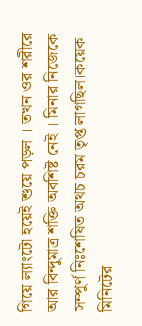গিয়ে ল্যাংটো হয়েই শুয়ে পড়ল । তখন ওর শরীরে আর বিন্দুমাত্র শক্তি অবশিষ্ট নেই । মিনার নিজেকে সম্পুর্ণ নিঃশেষিত অথচ চরম তৃপ্ত লাগছিল।কয়েক মিনিটের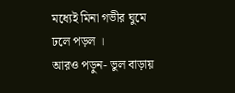মধ্যেই মিনা গভীর ঘুমে ঢলে পড়ল ।
আরও পড়ুন- ভুল বাড়ায়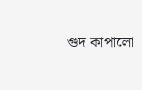গুদ কাপালো